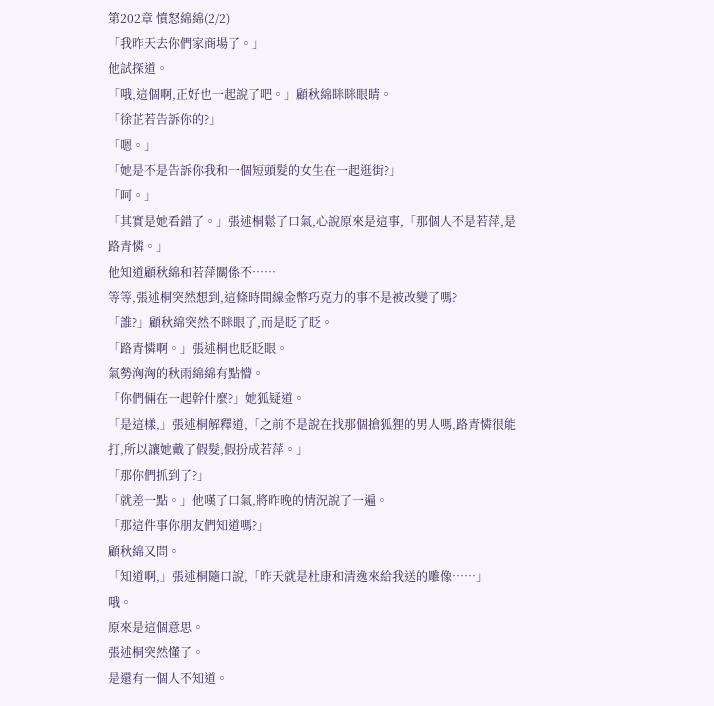第202章 憤怒綿綿(2/2)
「我昨天去你們家商場了。」
他試探道。
「哦,這個啊,正好也一起說了吧。」顧秋綿眯眯眼睛。
「徐芷若告訴你的?」
「嗯。」
「她是不是告訴你我和一個短頭髮的女生在一起逛街?」
「呵。」
「其實是她看錯了。」張述桐鬆了口氣,心說原來是這事,「那個人不是若萍,是路青憐。」
他知道顧秋綿和若萍關係不……
等等,張述桐突然想到,這條時間線金幣巧克力的事不是被改變了嗎?
「誰?」顧秋綿突然不眯眼了,而是眨了眨。
「路青憐啊。」張述桐也眨眨眼。
氣勢洶洶的秋雨綿綿有點懵。
「你們倆在一起幹什麼?」她狐疑道。
「是這樣,」張述桐解釋道,「之前不是說在找那個搶狐狸的男人嗎,路青憐很能打,所以讓她戴了假髮,假扮成若萍。」
「那你們抓到了?」
「就差一點。」他嘆了口氣,將昨晚的情況說了一遍。
「那這件事你朋友們知道嗎?」
顧秋綿又問。
「知道啊,」張述桐隨口說,「昨天就是杜康和清逸來給我送的雕像……」
哦。
原來是這個意思。
張述桐突然懂了。
是還有一個人不知道。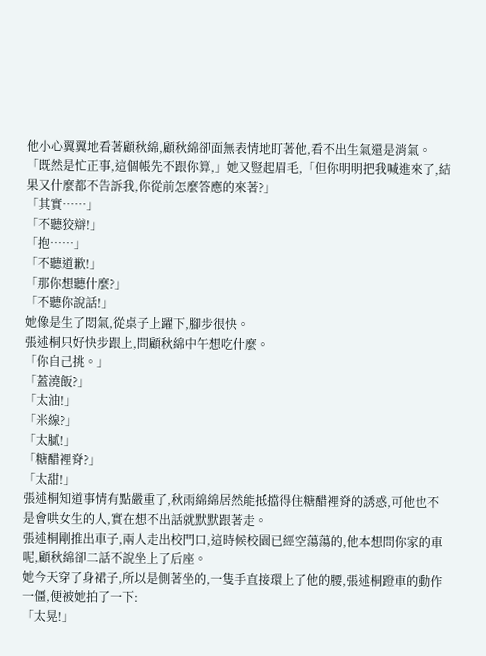他小心翼翼地看著顧秋綿,顧秋綿卻面無表情地盯著他,看不出生氣還是消氣。
「既然是忙正事,這個帳先不跟你算,」她又豎起眉毛,「但你明明把我喊進來了,結果又什麼都不告訴我,你從前怎麼答應的來著?」
「其實……」
「不聽狡辯!」
「抱……」
「不聽道歉!」
「那你想聽什麼?」
「不聽你說話!」
她像是生了悶氣,從桌子上躍下,腳步很快。
張述桐只好快步跟上,問顧秋綿中午想吃什麼。
「你自己挑。」
「蓋澆飯?」
「太油!」
「米線?」
「太膩!」
「糖醋裡脊?」
「太甜!」
張述桐知道事情有點嚴重了,秋雨綿綿居然能抵擋得住糖醋裡脊的誘惑,可他也不是會哄女生的人,實在想不出話就默默跟著走。
張述桐剛推出車子,兩人走出校門口,這時候校園已經空蕩蕩的,他本想問你家的車呢,顧秋綿卻二話不說坐上了后座。
她今天穿了身裙子,所以是側著坐的,一隻手直接環上了他的腰,張述桐蹬車的動作一僵,便被她拍了一下:
「太晃!」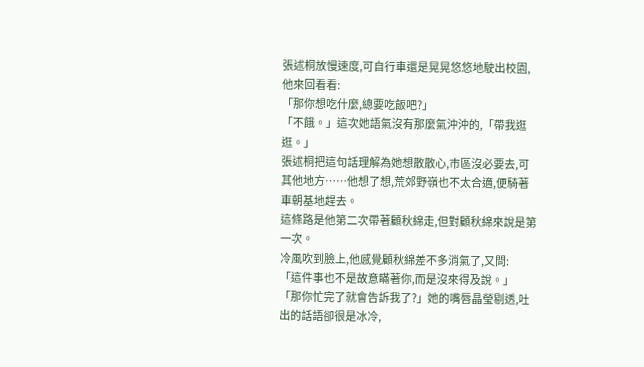張述桐放慢速度,可自行車還是晃晃悠悠地駛出校園,他來回看看:
「那你想吃什麼,總要吃飯吧?」
「不餓。」這次她語氣沒有那麼氣沖沖的,「帶我逛逛。」
張述桐把這句話理解為她想散散心,市區沒必要去,可其他地方……他想了想,荒郊野嶺也不太合適,便騎著車朝基地趕去。
這條路是他第二次帶著顧秋綿走,但對顧秋綿來說是第一次。
冷風吹到臉上,他感覺顧秋綿差不多消氣了,又問:
「這件事也不是故意瞞著你,而是沒來得及說。」
「那你忙完了就會告訴我了?」她的嘴唇晶瑩剔透,吐出的話語卻很是冰冷,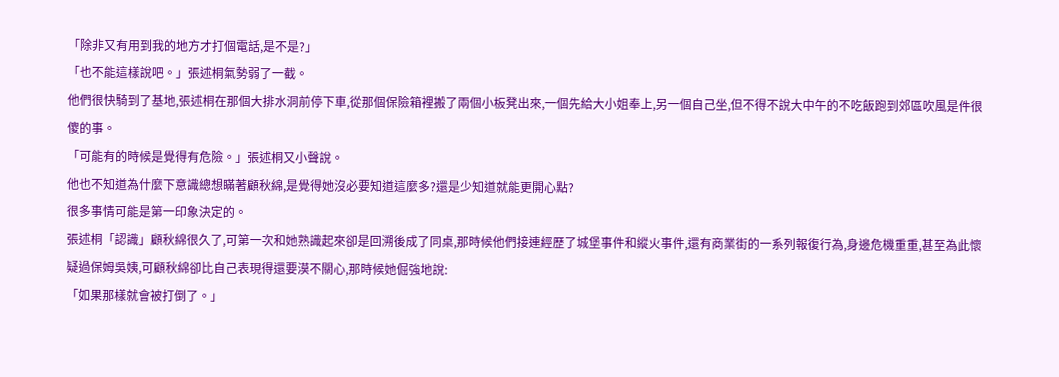「除非又有用到我的地方才打個電話,是不是?」
「也不能這樣說吧。」張述桐氣勢弱了一截。
他們很快騎到了基地,張述桐在那個大排水洞前停下車,從那個保險箱裡搬了兩個小板凳出來,一個先給大小姐奉上,另一個自己坐,但不得不說大中午的不吃飯跑到郊區吹風是件很傻的事。
「可能有的時候是覺得有危險。」張述桐又小聲說。
他也不知道為什麼下意識總想瞞著顧秋綿,是覺得她沒必要知道這麼多?還是少知道就能更開心點?
很多事情可能是第一印象決定的。
張述桐「認識」顧秋綿很久了,可第一次和她熟識起來卻是回溯後成了同桌,那時候他們接連經歷了城堡事件和縱火事件,還有商業街的一系列報復行為,身邊危機重重,甚至為此懷疑過保姆吳姨,可顧秋綿卻比自己表現得還要漠不關心,那時候她倔強地說:
「如果那樣就會被打倒了。」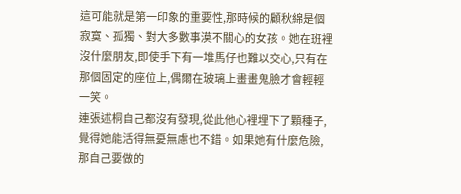這可能就是第一印象的重要性,那時候的顧秋綿是個寂寞、孤獨、對大多數事漠不關心的女孩。她在班裡沒什麼朋友,即使手下有一堆馬仔也難以交心,只有在那個固定的座位上,偶爾在玻璃上畫畫鬼臉才會輕輕一笑。
連張述桐自己都沒有發現,從此他心裡埋下了顆種子,覺得她能活得無憂無慮也不錯。如果她有什麼危險,那自己要做的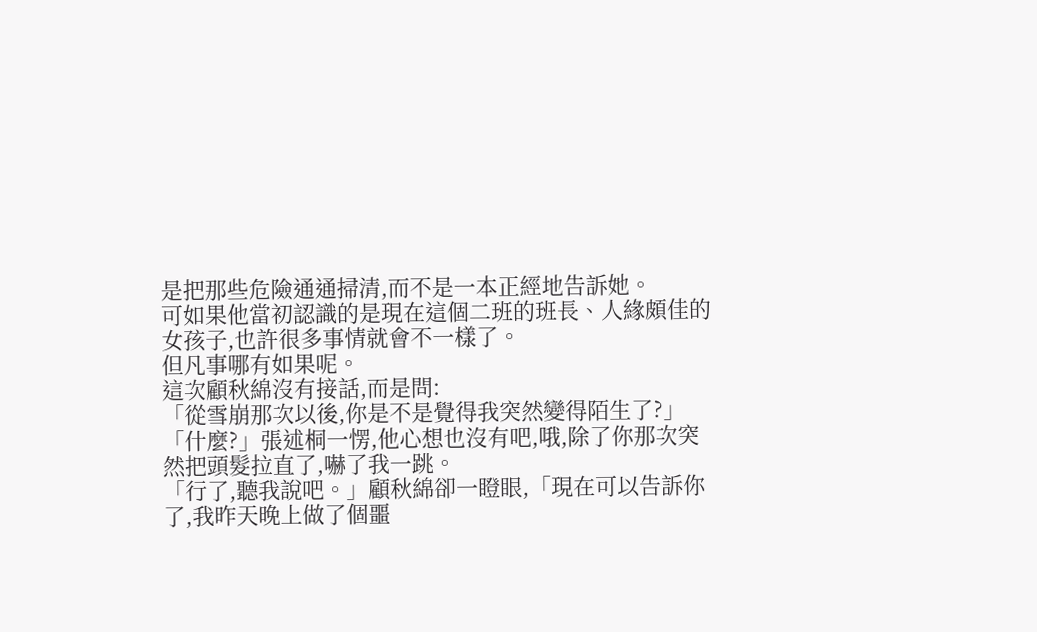是把那些危險通通掃清,而不是一本正經地告訴她。
可如果他當初認識的是現在這個二班的班長、人緣頗佳的女孩子,也許很多事情就會不一樣了。
但凡事哪有如果呢。
這次顧秋綿沒有接話,而是問:
「從雪崩那次以後,你是不是覺得我突然變得陌生了?」
「什麼?」張述桐一愣,他心想也沒有吧,哦,除了你那次突然把頭髮拉直了,嚇了我一跳。
「行了,聽我說吧。」顧秋綿卻一瞪眼,「現在可以告訴你了,我昨天晚上做了個噩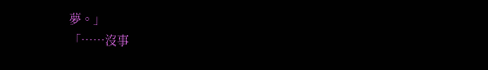夢。」
「……沒事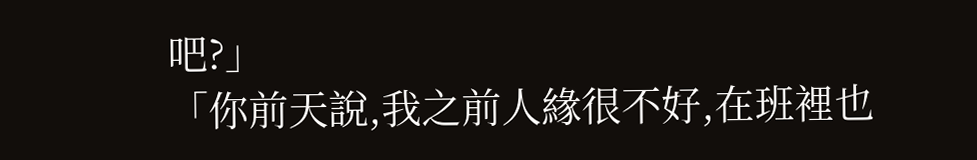吧?」
「你前天說,我之前人緣很不好,在班裡也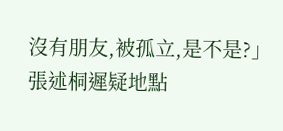沒有朋友,被孤立,是不是?」
張述桐遲疑地點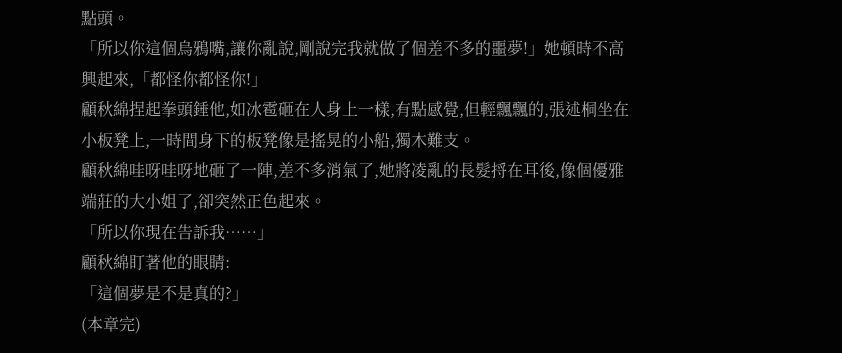點頭。
「所以你這個烏鴉嘴,讓你亂說,剛說完我就做了個差不多的噩夢!」她頓時不高興起來,「都怪你都怪你!」
顧秋綿捏起拳頭錘他,如冰雹砸在人身上一樣,有點感覺,但輕飄飄的,張述桐坐在小板凳上,一時間身下的板凳像是搖晃的小船,獨木難支。
顧秋綿哇呀哇呀地砸了一陣,差不多消氣了,她將凌亂的長髮捋在耳後,像個優雅端莊的大小姐了,卻突然正色起來。
「所以你現在告訴我……」
顧秋綿盯著他的眼睛:
「這個夢是不是真的?」
(本章完)